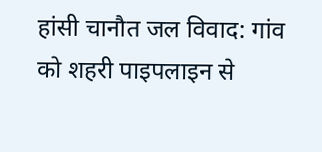हांसी चानौत जल विवाद: गांव को शहरी पाइपलाइन से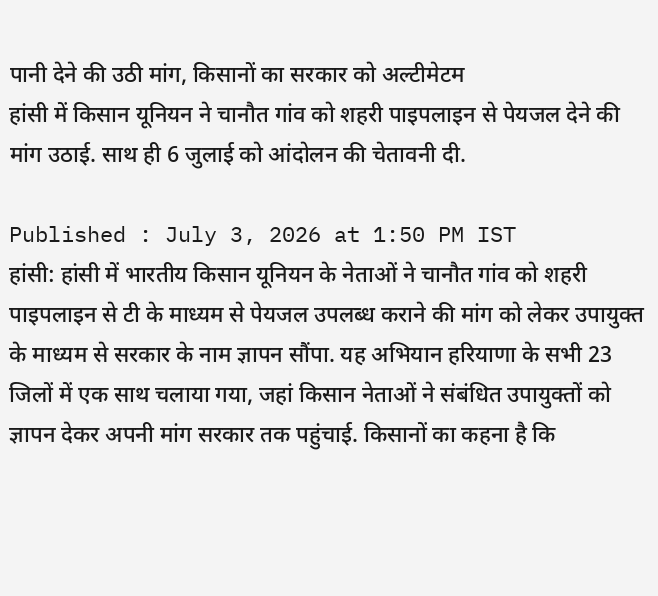पानी देने की उठी मांग, किसानों का सरकार को अल्टीमेटम
हांसी में किसान यूनियन ने चानौत गांव को शहरी पाइपलाइन से पेयजल देने की मांग उठाई. साथ ही 6 जुलाई को आंदोलन की चेतावनी दी.

Published : July 3, 2026 at 1:50 PM IST
हांसी: हांसी में भारतीय किसान यूनियन के नेताओं ने चानौत गांव को शहरी पाइपलाइन से टी के माध्यम से पेयजल उपलब्ध कराने की मांग को लेकर उपायुक्त के माध्यम से सरकार के नाम ज्ञापन सौंपा. यह अभियान हरियाणा के सभी 23 जिलों में एक साथ चलाया गया, जहां किसान नेताओं ने संबंधित उपायुक्तों को ज्ञापन देकर अपनी मांग सरकार तक पहुंचाई. किसानों का कहना है कि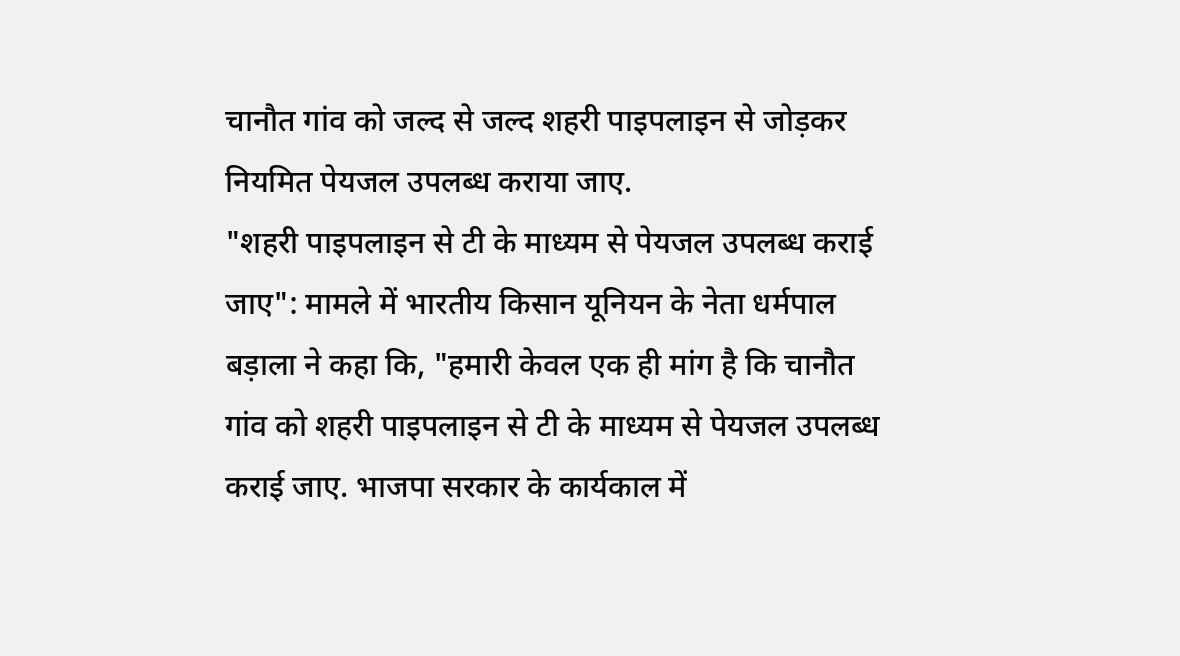चानौत गांव को जल्द से जल्द शहरी पाइपलाइन से जोड़कर नियमित पेयजल उपलब्ध कराया जाए.
"शहरी पाइपलाइन से टी के माध्यम से पेयजल उपलब्ध कराई जाए": मामले में भारतीय किसान यूनियन के नेता धर्मपाल बड़ाला ने कहा कि, "हमारी केवल एक ही मांग है कि चानौत गांव को शहरी पाइपलाइन से टी के माध्यम से पेयजल उपलब्ध कराई जाए. भाजपा सरकार के कार्यकाल में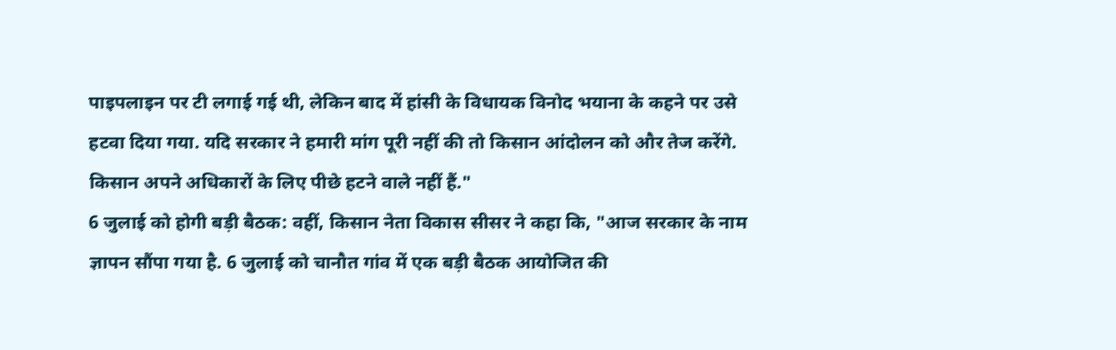पाइपलाइन पर टी लगाई गई थी, लेकिन बाद में हांसी के विधायक विनोद भयाना के कहने पर उसे हटवा दिया गया. यदि सरकार ने हमारी मांग पूरी नहीं की तो किसान आंदोलन को और तेज करेंगे. किसान अपने अधिकारों के लिए पीछे हटने वाले नहीं हैं."
6 जुलाई को होगी बड़ी बैठक: वहीं, किसान नेता विकास सीसर ने कहा कि, "आज सरकार के नाम ज्ञापन सौंपा गया है. 6 जुलाई को चानौत गांव में एक बड़ी बैठक आयोजित की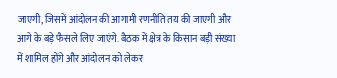जाएगी, जिसमें आंदोलन की आगामी रणनीति तय की जाएगी और आगे के बड़े फैसले लिए जाएंगे. बैठक में क्षेत्र के किसान बड़ी संख्या में शामिल होंगे और आंदोलन को लेकर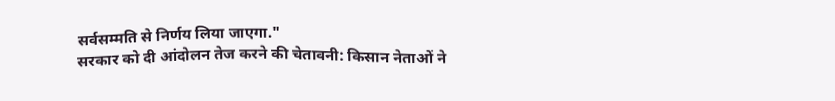सर्वसम्मति से निर्णय लिया जाएगा."
सरकार को दी आंदोलन तेज करने की चेतावनी: किसान नेताओं ने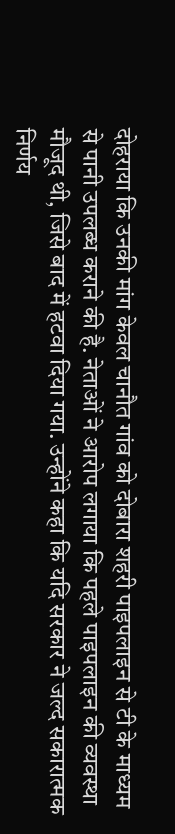दोहराया कि उनकी मांग केवल चानौत गांव को दोबारा शहरी पाइपलाइन से टी के माध्यम से पानी उपलब्ध कराने की है. नेताओं ने आरोप लगाया कि पहले पाइपलाइन की व्यवस्था मौजूद थी, जिसे बाद में हटवा दिया गया. उन्होंने कहा कि यदि सरकार ने जल्द सकारात्मक निर्णय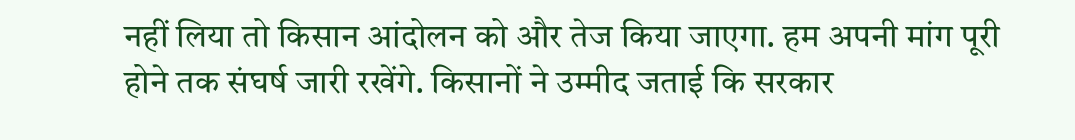नहीं लिया तो किसान आंदोलन को और तेज किया जाएगा. हम अपनी मांग पूरी होने तक संघर्ष जारी रखेंगे. किसानों ने उम्मीद जताई कि सरकार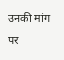उनकी मांग पर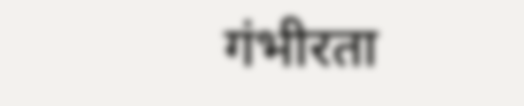गंभीरता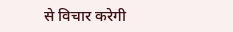से विचार करेगी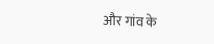और गांव के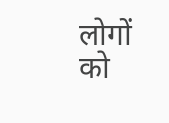लोगों को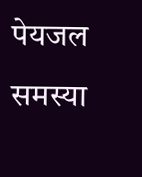पेयजल समस्या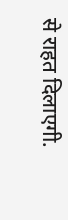से राहत दिलाएगी.